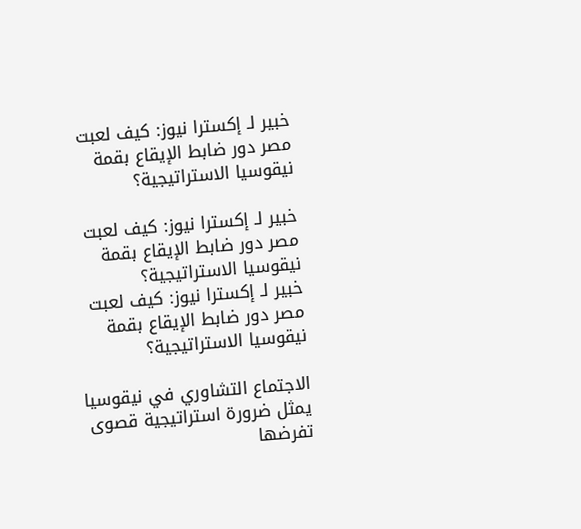خبير لـ إكسترا نيوز: كيف لعبت مصر دور ضابط الإيقاع بقمة نيقوسيا الاستراتيجية؟

خبير لـ إكسترا نيوز: كيف لعبت مصر دور ضابط الإيقاع بقمة نيقوسيا الاستراتيجية؟
خبير لـ إكسترا نيوز: كيف لعبت مصر دور ضابط الإيقاع بقمة نيقوسيا الاستراتيجية؟

الاجتماع التشاوري في نيقوسيا يمثل ضرورة استراتيجية قصوى تفرضها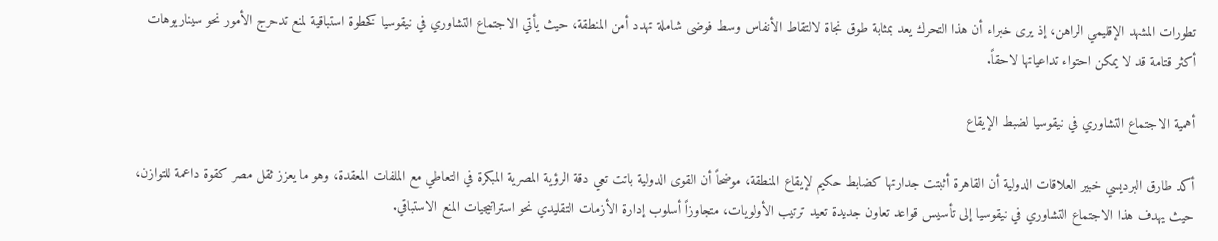تطورات المشهد الإقليمي الراهن، إذ يرى خبراء أن هذا التحرك يعد بمثابة طوق نجاة لالتقاط الأنفاس وسط فوضى شاملة تهدد أمن المنطقة، حيث يأتي الاجتماع التشاوري في نيقوسيا كخطوة استباقية لمنع تدحرج الأمور نحو سيناريوهات أكثر قتامة قد لا يمكن احتواء تداعياتها لاحقاً.

أهمية الاجتماع التشاوري في نيقوسيا لضبط الإيقاع

أكد طارق البرديسي خبير العلاقات الدولية أن القاهرة أثبتت جدارتها كضابط حكيم لإيقاع المنطقة، موضحاً أن القوى الدولية باتت تعي دقة الرؤية المصرية المبكرة في التعاطي مع الملفات المعقدة، وهو ما يعزز ثقل مصر كقوة داعمة للتوازن، حيث يهدف هذا الاجتماع التشاوري في نيقوسيا إلى تأسيس قواعد تعاون جديدة تعيد ترتيب الأولويات، متجاوزاً أسلوب إدارة الأزمات التقليدي نحو استراتيجيات المنع الاستباقي.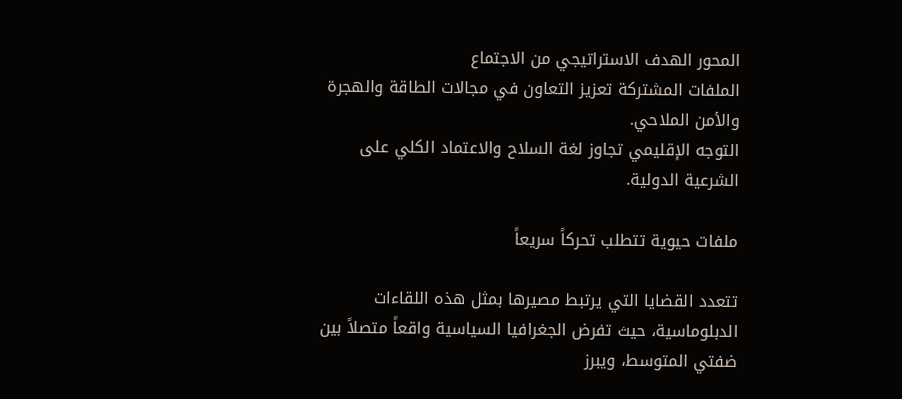المحور الهدف الاستراتيجي من الاجتماع
الملفات المشتركة تعزيز التعاون في مجالات الطاقة والهجرة والأمن الملاحي.
التوجه الإقليمي تجاوز لغة السلاح والاعتماد الكلي على الشرعية الدولية.

ملفات حيوية تتطلب تحركاً سريعاً

تتعدد القضايا التي يرتبط مصيرها بمثل هذه اللقاءات الدبلوماسية، حيث تفرض الجغرافيا السياسية واقعاً متصلاً بين ضفتي المتوسط، ويبرز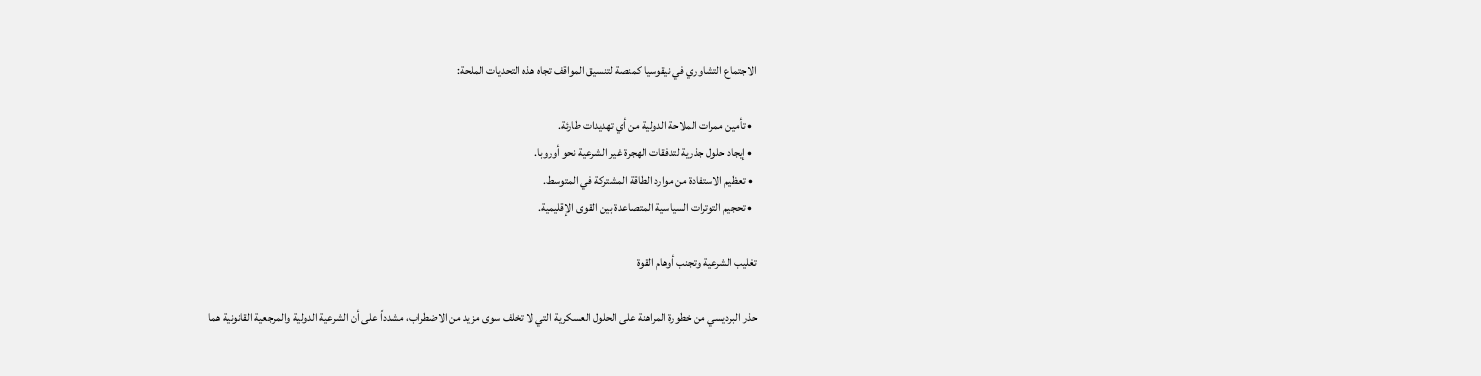الاجتماع التشاوري في نيقوسيا كمنصة لتنسيق المواقف تجاه هذه التحديات الملحة:

  • تأمين ممرات الملاحة الدولية من أي تهديدات طارئة.
  • إيجاد حلول جذرية لتدفقات الهجرة غير الشرعية نحو أوروبا.
  • تعظيم الاستفادة من موارد الطاقة المشتركة في المتوسط.
  • تحجيم التوترات السياسية المتصاعدة بين القوى الإقليمية.

تغليب الشرعية وتجنب أوهام القوة

حذر البرديسي من خطورة المراهنة على الحلول العسكرية التي لا تخلف سوى مزيد من الاضطراب، مشدداً على أن الشرعية الدولية والمرجعية القانونية هما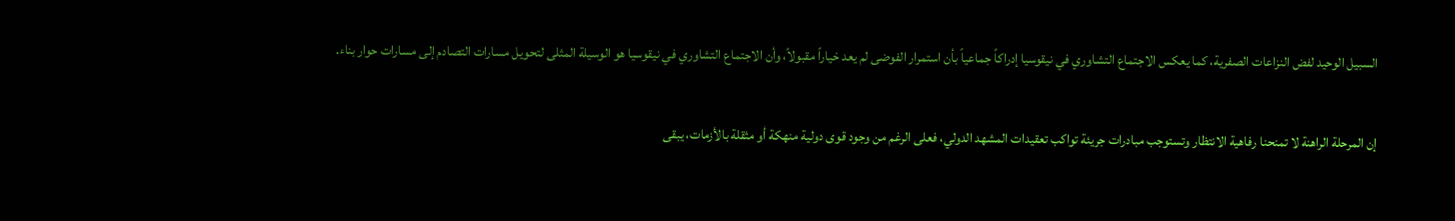السبيل الوحيد لفض النزاعات الصفرية، كما يعكس الاجتماع التشاوري في نيقوسيا إدراكاً جماعياً بأن استمرار الفوضى لم يعد خياراً مقبولاً، وأن الاجتماع التشاوري في نيقوسيا هو الوسيلة المثلى لتحويل مسارات التصادم إلى مسارات حوار بناء.

إن المرحلة الراهنة لا تمنحنا رفاهية الانتظار وتستوجب مبادرات جريئة تواكب تعقيدات المشهد الدولي، فعلى الرغم من وجود قوى دولية منهكة أو مثقلة بالأزمات، يبقى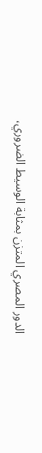الدور المصري المتزن بمثابة الوسيط الضروري،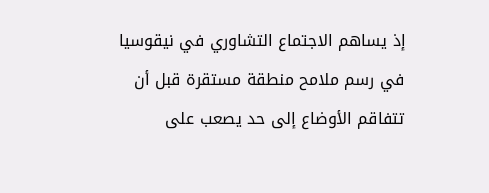إذ يساهم الاجتماع التشاوري في نيقوسيا في رسم ملامح منطقة مستقرة قبل أن تتفاقم الأوضاع إلى حد يصعب على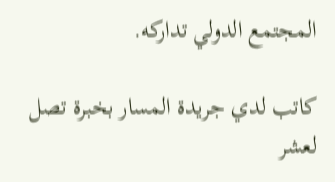المجتمع الدولي تداركه.

كاتب لدي جريدة المسار بخبرة تصل لعشر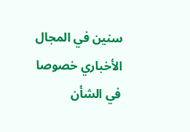سنين في المجال الأخباري خصوصا في الشأن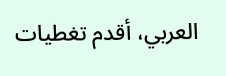العربي، أقدم تغطيات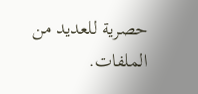حصرية للعديد من الملفات.